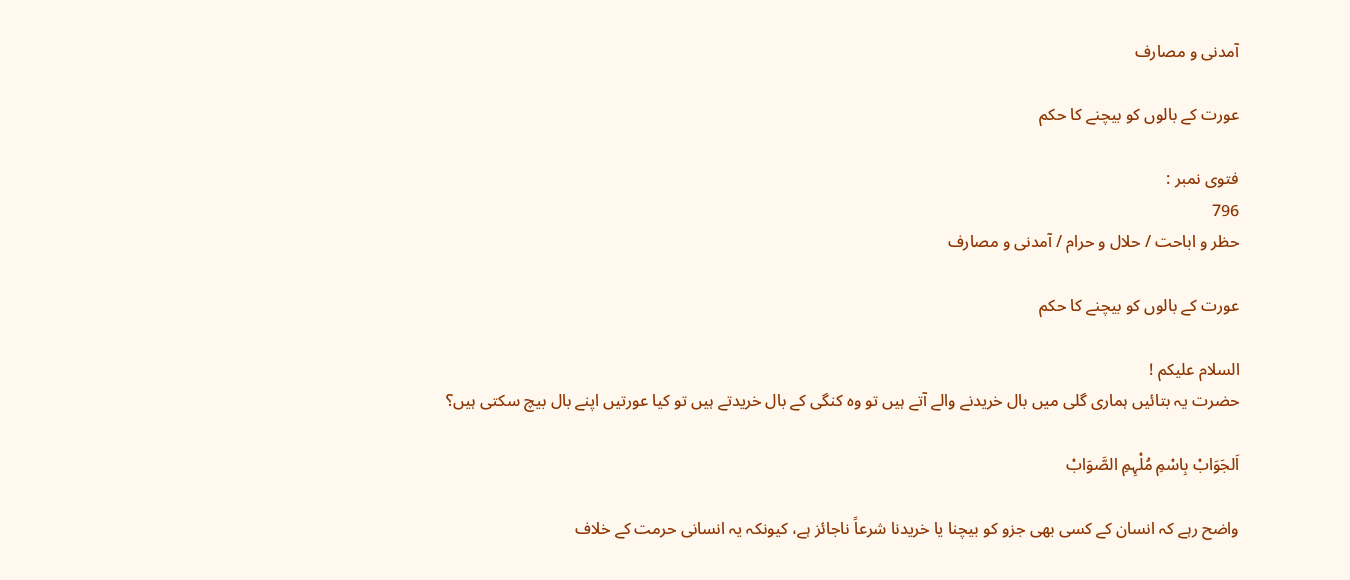آمدنی و مصارف

عورت کے بالوں کو بیچنے کا حکم

فتوی نمبر :
796
حظر و اباحت / حلال و حرام / آمدنی و مصارف

عورت کے بالوں کو بیچنے کا حکم

السلام علیکم !
حضرت یہ بتائیں ہماری گلی میں بال خریدنے والے آتے ہیں تو وہ کنگی کے بال خریدتے ہیں تو کیا عورتیں اپنے بال بیچ سکتی ہیں؟

اَلجَوَابْ بِاسْمِ مُلْہِمِ الصَّوَابْ

واضح رہے کہ انسان کے کسی بھی جزو کو بیچنا یا خریدنا شرعاً ناجائز ہے، کیونکہ یہ انسانی حرمت کے خلاف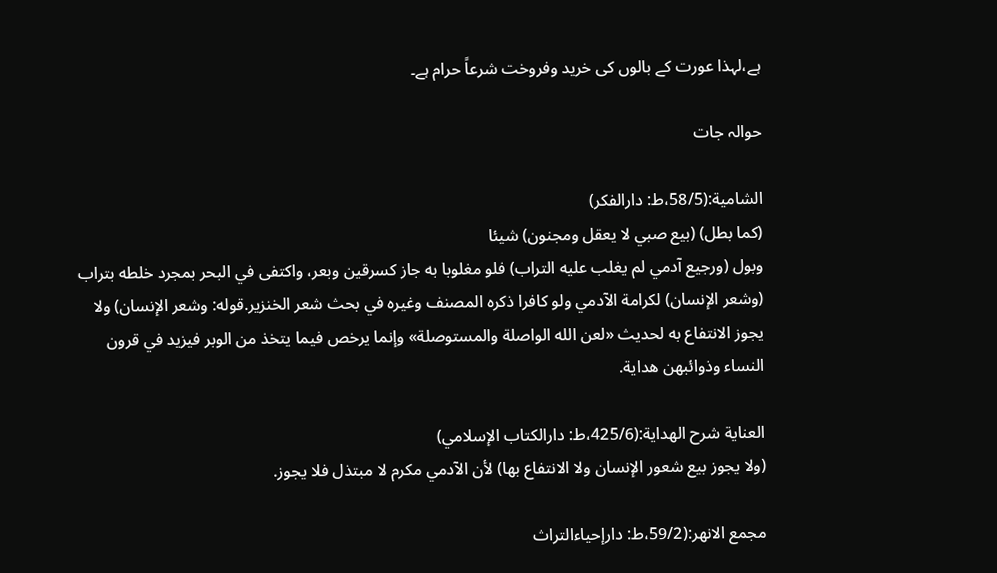ہے،لہذا عورت کے بالوں کی خرید وفروخت شرعاً حرام ہے۔

حوالہ جات

الشامية:(58/5،ط: دارالفكر)
(كما بطل) (بيع صبي لا يعقل ومجنون) شيئا
وبول (ورجيع آدمي لم يغلب عليه التراب) فلو مغلوبا به جاز كسرقين وبعر، واكتفى في البحر بمجرد خلطه بتراب (وشعر الإنسان) لكرامة الآدمي ولو كافرا ذكره المصنف وغيره في بحث شعر الخنزير.قوله: وشعر الإنسان) ولا يجوز الانتفاع به لحديث «لعن الله الواصلة والمستوصلة» وإنما يرخص فيما يتخذ من الوبر فيزيد في قرون النساء وذوائبهن هداية.

العناية شرح الهداية:(425/6،ط: دارالكتاب الإسلامي)
(ولا يجوز بيع شعور الإنسان ولا الانتفاع بها) لأن الآدمي مكرم لا مبتذل فلا يجوز.

مجمع الانهر:(59/2،ط: دارإحياءالتراث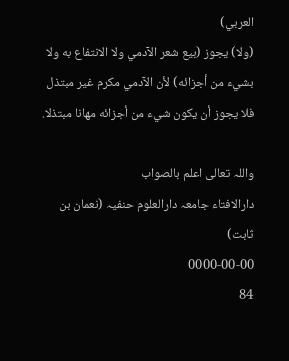العربي)
(ولا) يجوز (بيع شعر الآدمي ولا الانتفاع به ولا بشيء من أجزائه) لأن الآدمي مكرم غير مبتذل فلا يجوز أن يكون شيء من أجزائه مهانا مبتذلا.

واللہ تعالی اعلم بالصواب
دارالافتاء جامعہ دارالعلوم حنفیہ (نعمان بن ثابت)
0000-00-00
84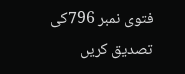فتوی نمبر 796کی تصدیق کریں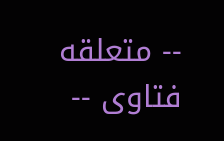-- متعلقه فتاوی --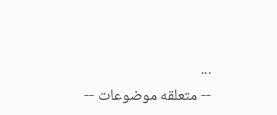...
-- متعلقه موضوعات --